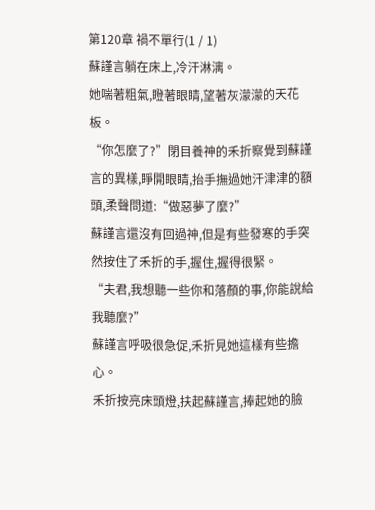第120章 禍不單行(1 / 1)
蘇謹言躺在床上,冷汗淋漓。
她喘著粗氣,瞪著眼睛,望著灰濛濛的天花板。
“你怎麼了?”閉目養神的禾折察覺到蘇謹言的異樣,睜開眼睛,抬手撫過她汗津津的額頭,柔聲問道:“做惡夢了麼?”
蘇謹言還沒有回過神,但是有些發寒的手突然按住了禾折的手,握住,握得很緊。
“夫君,我想聽一些你和落顏的事,你能說給我聽麼?”
蘇謹言呼吸很急促,禾折見她這樣有些擔心。
禾折按亮床頭燈,扶起蘇謹言,捧起她的臉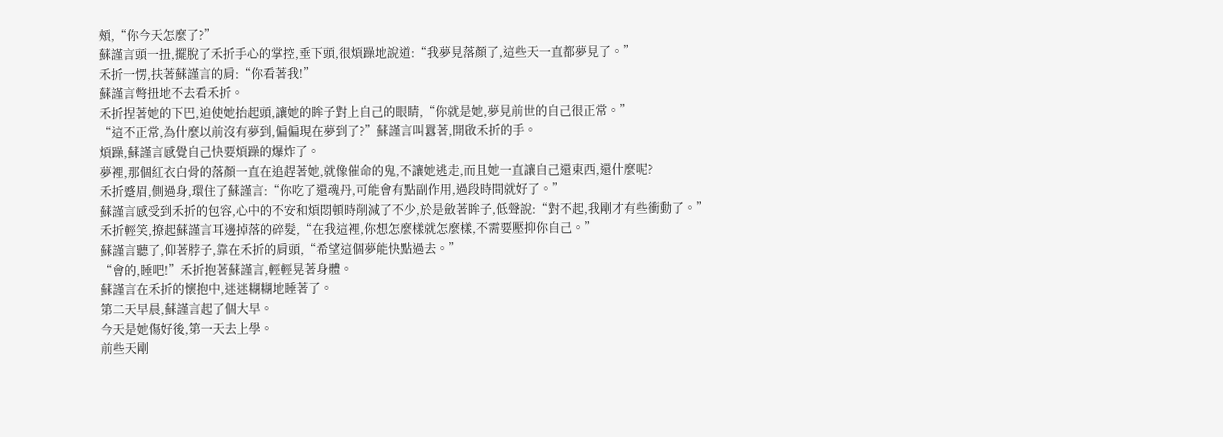頰,“你今天怎麼了?”
蘇謹言頭一扭,擺脫了禾折手心的掌控,垂下頭,很煩躁地說道:“我夢見落顏了,這些天一直都夢見了。”
禾折一愣,扶著蘇謹言的肩:“你看著我!”
蘇謹言彆扭地不去看禾折。
禾折捏著她的下巴,迫使她抬起頭,讓她的眸子對上自己的眼睛,“你就是她,夢見前世的自己很正常。”
“這不正常,為什麼以前沒有夢到,偏偏現在夢到了?”蘇謹言叫囂著,開啟禾折的手。
煩躁,蘇謹言感覺自己快要煩躁的爆炸了。
夢裡,那個紅衣白骨的落顏一直在追趕著她,就像催命的鬼,不讓她逃走,而且她一直讓自己還東西,還什麼呢?
禾折蹙眉,側過身,環住了蘇謹言:“你吃了還魂丹,可能會有點副作用,過段時間就好了。”
蘇謹言感受到禾折的包容,心中的不安和煩悶頓時削減了不少,於是斂著眸子,低聲說:“對不起,我剛才有些衝動了。”
禾折輕笑,撩起蘇謹言耳邊掉落的碎髮,“在我這裡,你想怎麼樣就怎麼樣,不需要壓抑你自己。”
蘇謹言聽了,仰著脖子,靠在禾折的肩頭,“希望這個夢能快點過去。”
“會的,睡吧!”禾折抱著蘇謹言,輕輕晃著身體。
蘇謹言在禾折的懷抱中,迷迷糊糊地睡著了。
第二天早晨,蘇謹言起了個大早。
今天是她傷好後,第一天去上學。
前些天剛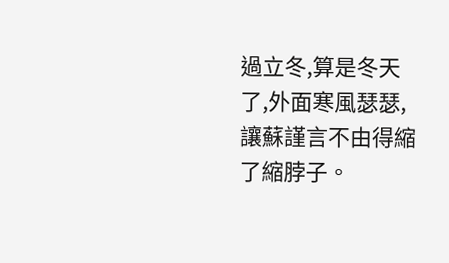過立冬,算是冬天了,外面寒風瑟瑟,讓蘇謹言不由得縮了縮脖子。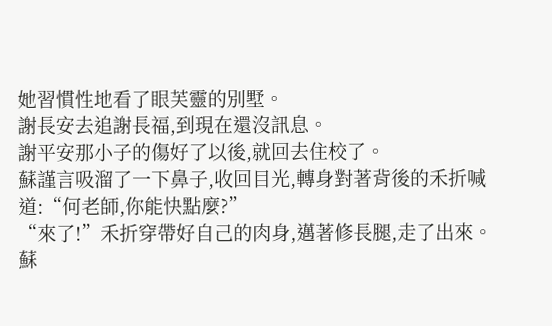她習慣性地看了眼芙靈的別墅。
謝長安去追謝長福,到現在還沒訊息。
謝平安那小子的傷好了以後,就回去住校了。
蘇謹言吸溜了一下鼻子,收回目光,轉身對著背後的禾折喊道:“何老師,你能快點麼?”
“來了!”禾折穿帶好自己的肉身,邁著修長腿,走了出來。
蘇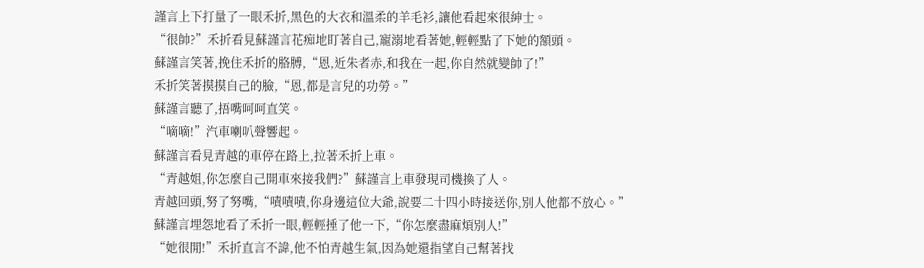謹言上下打量了一眼禾折,黑色的大衣和溫柔的羊毛衫,讓他看起來很紳士。
“很帥?”禾折看見蘇謹言花痴地盯著自己,寵溺地看著她,輕輕點了下她的額頭。
蘇謹言笑著,挽住禾折的胳膊,“恩,近朱者赤,和我在一起,你自然就變帥了!”
禾折笑著摸摸自己的臉,“恩,都是言兒的功勞。”
蘇謹言聽了,捂嘴呵呵直笑。
“嘀嘀!”汽車喇叭聲響起。
蘇謹言看見青越的車停在路上,拉著禾折上車。
“青越姐,你怎麼自己開車來接我們?”蘇謹言上車發現司機換了人。
青越回頭,努了努嘴,“嘖嘖嘖,你身邊這位大爺,說要二十四小時接送你,別人他都不放心。”
蘇謹言埋怨地看了禾折一眼,輕輕捶了他一下,“你怎麼盡麻煩別人!”
“她很閒!”禾折直言不諱,他不怕青越生氣,因為她還指望自己幫著找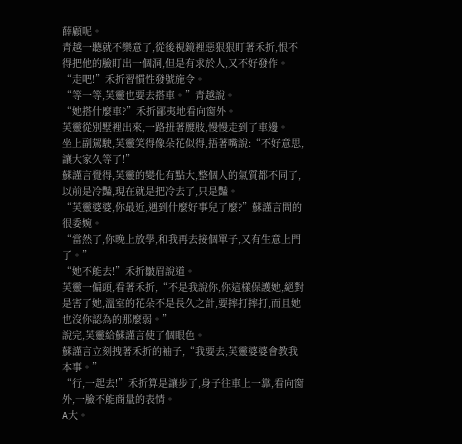薛顧呢。
青越一聽就不樂意了,從後視鏡裡惡狠狠盯著禾折,恨不得把他的臉盯出一個洞,但是有求於人,又不好發作。
“走吧!”禾折習慣性發號施令。
“等一等,芙靈也要去搭車。”青越說。
“她搭什麼車?”禾折鄙夷地看向窗外。
芙靈從別墅裡出來,一路扭著腰肢,慢慢走到了車邊。
坐上副駕駛,芙靈笑得像朵花似得,捂著嘴說:“不好意思,讓大家久等了!”
蘇謹言覺得,芙靈的變化有點大,整個人的氣質都不同了,以前是冷豔,現在就是把冷去了,只是豔。
“芙靈婆婆,你最近,遇到什麼好事兒了麼?”蘇謹言問的很委婉。
“當然了,你晚上放學,和我再去接個單子,又有生意上門了。”
“她不能去!”禾折皺眉說道。
芙靈一偏頭,看著禾折,“不是我說你,你這樣保護她,絕對是害了她,溫室的花朵不是長久之計,要摔打摔打,而且她也沒你認為的那麼弱。”
說完,芙靈給蘇謹言使了個眼色。
蘇謹言立刻拽著禾折的袖子,“我要去,芙靈婆婆會教我本事。”
“行,一起去!”禾折算是讓步了,身子往車上一靠,看向窗外,一臉不能商量的表情。
A大。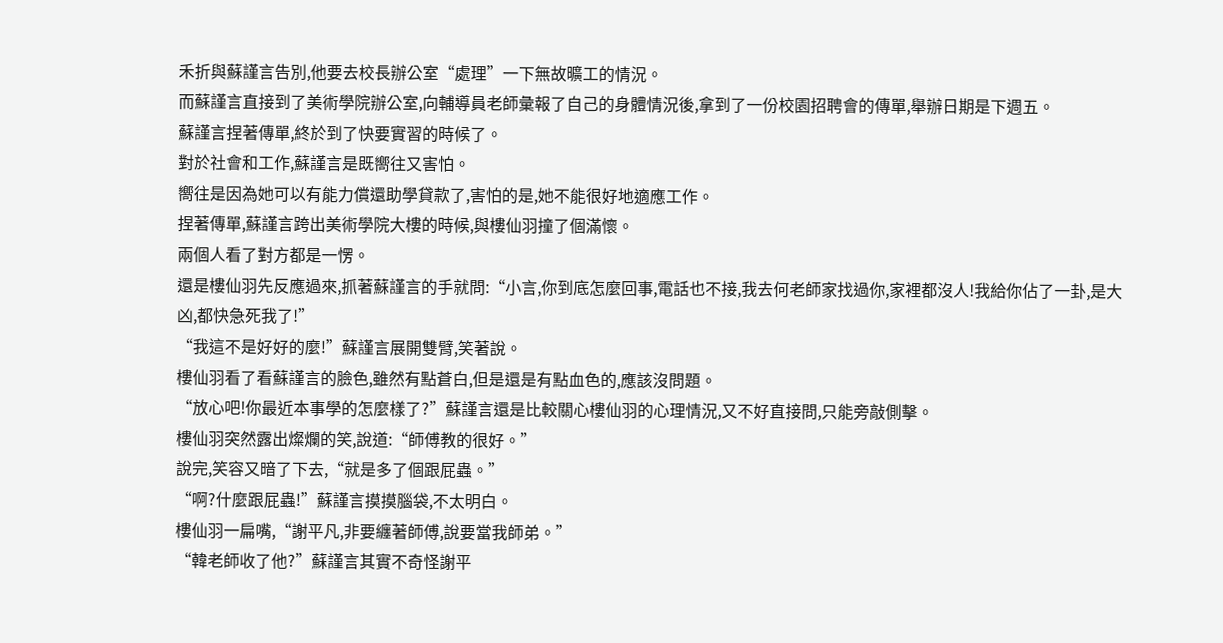禾折與蘇謹言告別,他要去校長辦公室“處理”一下無故曠工的情況。
而蘇謹言直接到了美術學院辦公室,向輔導員老師彙報了自己的身體情況後,拿到了一份校園招聘會的傳單,舉辦日期是下週五。
蘇謹言捏著傳單,終於到了快要實習的時候了。
對於社會和工作,蘇謹言是既嚮往又害怕。
嚮往是因為她可以有能力償還助學貸款了,害怕的是,她不能很好地適應工作。
捏著傳單,蘇謹言跨出美術學院大樓的時候,與樓仙羽撞了個滿懷。
兩個人看了對方都是一愣。
還是樓仙羽先反應過來,抓著蘇謹言的手就問:“小言,你到底怎麼回事,電話也不接,我去何老師家找過你,家裡都沒人!我給你佔了一卦,是大凶,都快急死我了!”
“我這不是好好的麼!”蘇謹言展開雙臂,笑著說。
樓仙羽看了看蘇謹言的臉色,雖然有點蒼白,但是還是有點血色的,應該沒問題。
“放心吧!你最近本事學的怎麼樣了?”蘇謹言還是比較關心樓仙羽的心理情況,又不好直接問,只能旁敲側擊。
樓仙羽突然露出燦爛的笑,說道:“師傅教的很好。”
說完,笑容又暗了下去,“就是多了個跟屁蟲。”
“啊?什麼跟屁蟲!”蘇謹言摸摸腦袋,不太明白。
樓仙羽一扁嘴,“謝平凡,非要纏著師傅,說要當我師弟。”
“韓老師收了他?”蘇謹言其實不奇怪謝平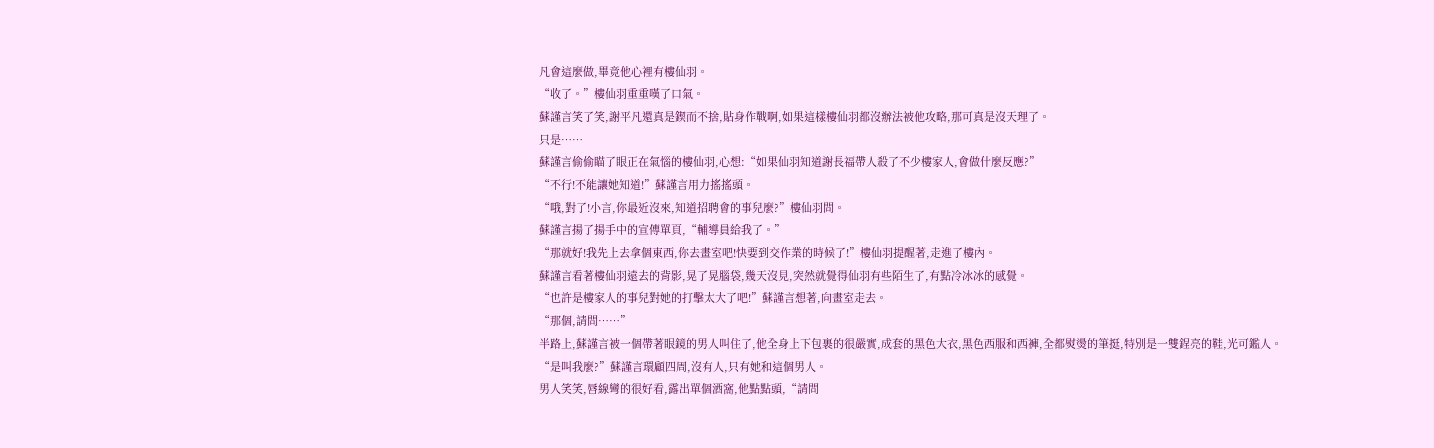凡會這麼做,畢竟他心裡有樓仙羽。
“收了。”樓仙羽重重嘆了口氣。
蘇謹言笑了笑,謝平凡還真是鍥而不捨,貼身作戰啊,如果這樣樓仙羽都沒辦法被他攻略,那可真是沒天理了。
只是……
蘇謹言偷偷瞄了眼正在氣惱的樓仙羽,心想:“如果仙羽知道謝長福帶人殺了不少樓家人,會做什麼反應?”
“不行!不能讓她知道!”蘇謹言用力搖搖頭。
“哦,對了!小言,你最近沒來,知道招聘會的事兒麼?”樓仙羽問。
蘇謹言揚了揚手中的宣傳單頁,“輔導員給我了。”
“那就好!我先上去拿個東西,你去畫室吧!快要到交作業的時候了!”樓仙羽提醒著,走進了樓內。
蘇謹言看著樓仙羽遠去的背影,晃了晃腦袋,幾天沒見,突然就覺得仙羽有些陌生了,有點冷冰冰的感覺。
“也許是樓家人的事兒對她的打擊太大了吧!”蘇謹言想著,向畫室走去。
“那個,請問……”
半路上,蘇謹言被一個帶著眼鏡的男人叫住了,他全身上下包裹的很嚴實,成套的黑色大衣,黑色西服和西褲,全都熨燙的筆挺,特別是一雙鋥亮的鞋,光可鑑人。
“是叫我麼?”蘇謹言環顧四周,沒有人,只有她和這個男人。
男人笑笑,唇線彎的很好看,露出單個酒窩,他點點頭,“請問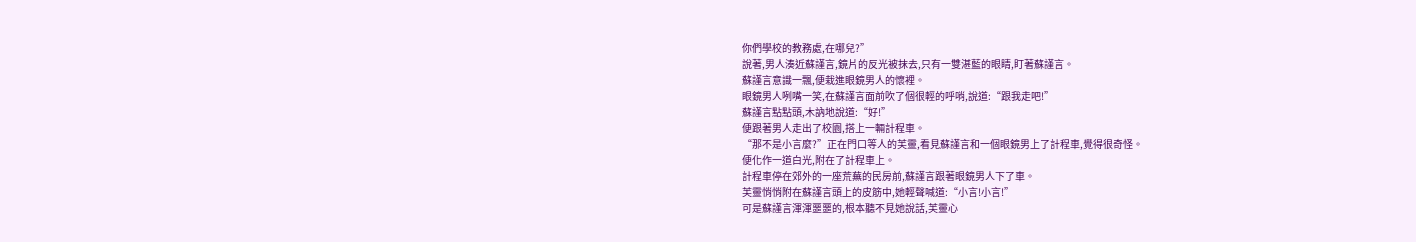你們學校的教務處,在哪兒?”
說著,男人湊近蘇謹言,鏡片的反光被抹去,只有一雙湛藍的眼睛,盯著蘇謹言。
蘇謹言意識一飄,便栽進眼鏡男人的懷裡。
眼鏡男人咧嘴一笑,在蘇謹言面前吹了個很輕的呼哨,說道:“跟我走吧!”
蘇謹言點點頭,木訥地說道:“好!”
便跟著男人走出了校園,搭上一輛計程車。
“那不是小言麼?”正在門口等人的芙靈,看見蘇謹言和一個眼鏡男上了計程車,覺得很奇怪。
便化作一道白光,附在了計程車上。
計程車停在郊外的一座荒蕪的民房前,蘇謹言跟著眼鏡男人下了車。
芙靈悄悄附在蘇謹言頭上的皮筋中,她輕聲喊道:“小言!小言!”
可是蘇謹言渾渾噩噩的,根本聽不見她說話,芙靈心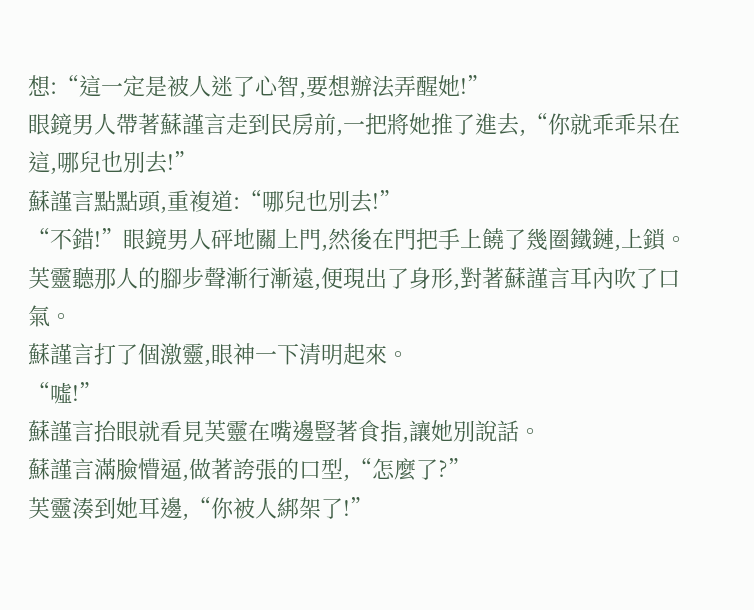想:“這一定是被人迷了心智,要想辦法弄醒她!”
眼鏡男人帶著蘇謹言走到民房前,一把將她推了進去,“你就乖乖呆在這,哪兒也別去!”
蘇謹言點點頭,重複道:“哪兒也別去!”
“不錯!”眼鏡男人砰地關上門,然後在門把手上饒了幾圈鐵鏈,上鎖。
芙靈聽那人的腳步聲漸行漸遠,便現出了身形,對著蘇謹言耳內吹了口氣。
蘇謹言打了個激靈,眼神一下清明起來。
“噓!”
蘇謹言抬眼就看見芙靈在嘴邊豎著食指,讓她別說話。
蘇謹言滿臉懵逼,做著誇張的口型,“怎麼了?”
芙靈湊到她耳邊,“你被人綁架了!”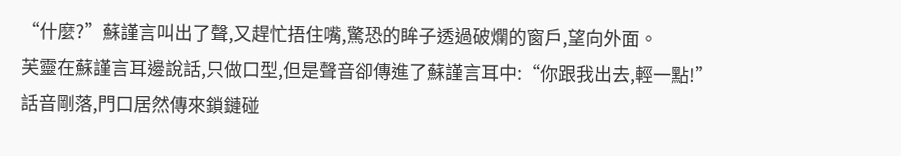“什麼?”蘇謹言叫出了聲,又趕忙捂住嘴,驚恐的眸子透過破爛的窗戶,望向外面。
芙靈在蘇謹言耳邊說話,只做口型,但是聲音卻傳進了蘇謹言耳中:“你跟我出去,輕一點!”
話音剛落,門口居然傳來鎖鏈碰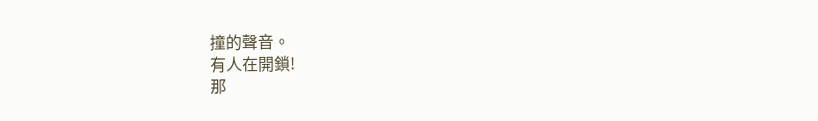撞的聲音。
有人在開鎖!
那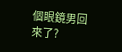個眼鏡男回來了?